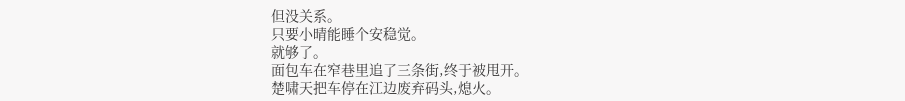但没关系。
只要小晴能睡个安稳觉。
就够了。
面包车在窄巷里追了三条街,终于被甩开。
楚啸天把车停在江边废弃码头,熄火。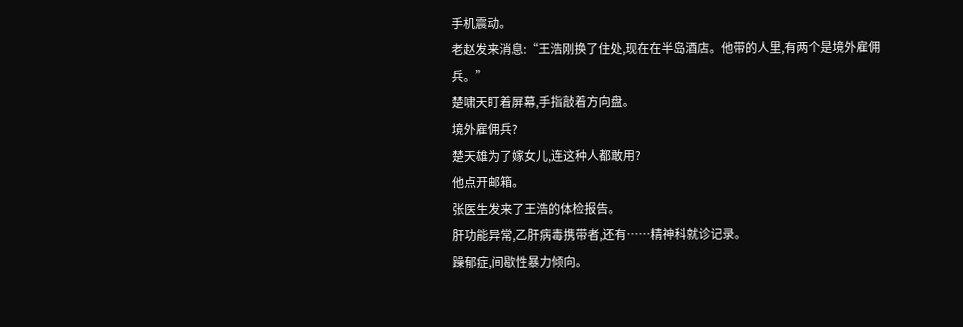手机震动。
老赵发来消息:“王浩刚换了住处,现在在半岛酒店。他带的人里,有两个是境外雇佣兵。”
楚啸天盯着屏幕,手指敲着方向盘。
境外雇佣兵?
楚天雄为了嫁女儿,连这种人都敢用?
他点开邮箱。
张医生发来了王浩的体检报告。
肝功能异常,乙肝病毒携带者,还有……精神科就诊记录。
躁郁症,间歇性暴力倾向。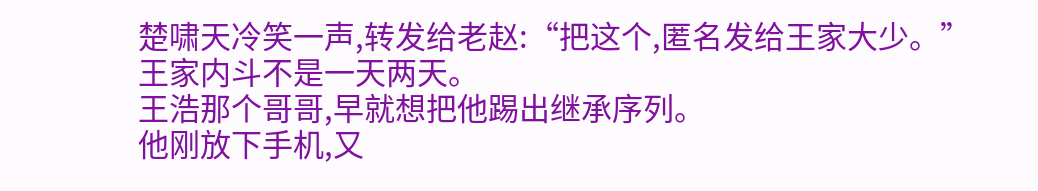楚啸天冷笑一声,转发给老赵:“把这个,匿名发给王家大少。”
王家内斗不是一天两天。
王浩那个哥哥,早就想把他踢出继承序列。
他刚放下手机,又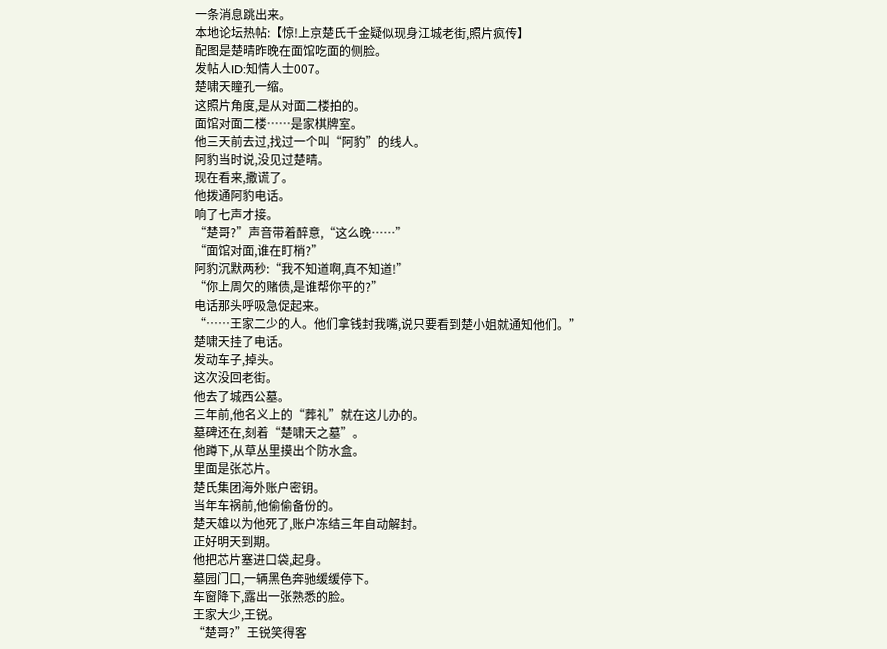一条消息跳出来。
本地论坛热帖:【惊!上京楚氏千金疑似现身江城老街,照片疯传】
配图是楚晴昨晚在面馆吃面的侧脸。
发帖人ID:知情人士007。
楚啸天瞳孔一缩。
这照片角度,是从对面二楼拍的。
面馆对面二楼……是家棋牌室。
他三天前去过,找过一个叫“阿豹”的线人。
阿豹当时说,没见过楚晴。
现在看来,撒谎了。
他拨通阿豹电话。
响了七声才接。
“楚哥?”声音带着醉意,“这么晚……”
“面馆对面,谁在盯梢?”
阿豹沉默两秒:“我不知道啊,真不知道!”
“你上周欠的赌债,是谁帮你平的?”
电话那头呼吸急促起来。
“……王家二少的人。他们拿钱封我嘴,说只要看到楚小姐就通知他们。”
楚啸天挂了电话。
发动车子,掉头。
这次没回老街。
他去了城西公墓。
三年前,他名义上的“葬礼”就在这儿办的。
墓碑还在,刻着“楚啸天之墓”。
他蹲下,从草丛里摸出个防水盒。
里面是张芯片。
楚氏集团海外账户密钥。
当年车祸前,他偷偷备份的。
楚天雄以为他死了,账户冻结三年自动解封。
正好明天到期。
他把芯片塞进口袋,起身。
墓园门口,一辆黑色奔驰缓缓停下。
车窗降下,露出一张熟悉的脸。
王家大少,王锐。
“楚哥?”王锐笑得客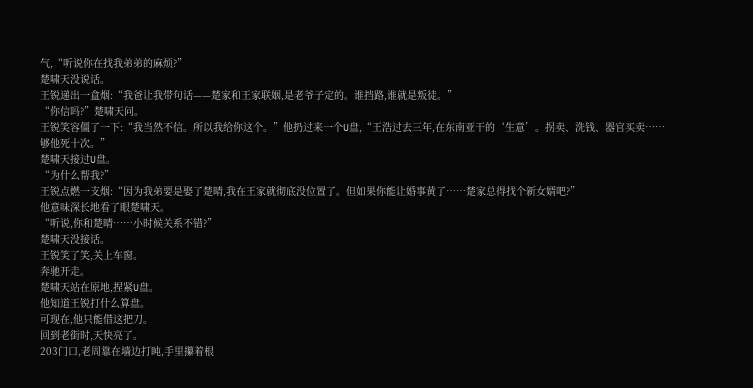气,“听说你在找我弟弟的麻烦?”
楚啸天没说话。
王锐递出一盒烟:“我爸让我带句话——楚家和王家联姻,是老爷子定的。谁挡路,谁就是叛徒。”
“你信吗?”楚啸天问。
王锐笑容僵了一下:“我当然不信。所以我给你这个。”他扔过来一个U盘,“王浩过去三年,在东南亚干的‘生意’。拐卖、洗钱、器官买卖……够他死十次。”
楚啸天接过U盘。
“为什么帮我?”
王锐点燃一支烟:“因为我弟要是娶了楚晴,我在王家就彻底没位置了。但如果你能让婚事黄了……楚家总得找个新女婿吧?”
他意味深长地看了眼楚啸天。
“听说,你和楚晴……小时候关系不错?”
楚啸天没接话。
王锐笑了笑,关上车窗。
奔驰开走。
楚啸天站在原地,捏紧U盘。
他知道王锐打什么算盘。
可现在,他只能借这把刀。
回到老街时,天快亮了。
203门口,老周靠在墙边打盹,手里攥着根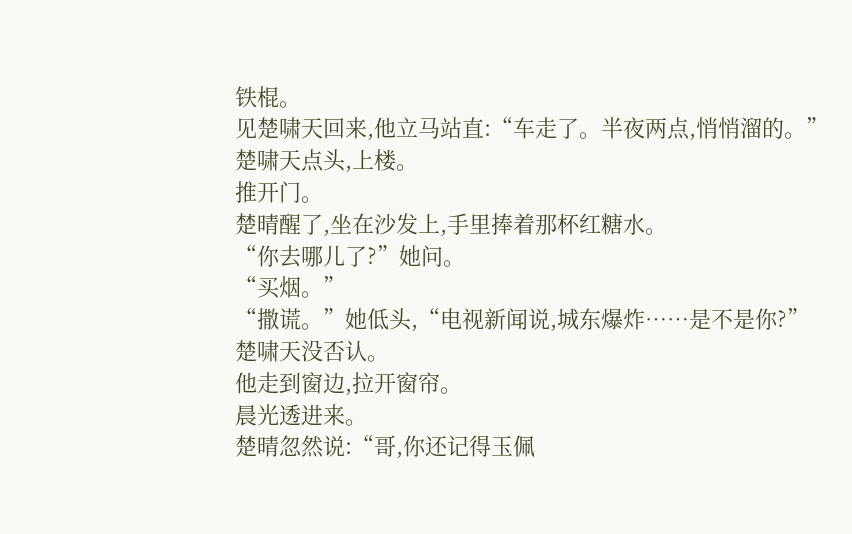铁棍。
见楚啸天回来,他立马站直:“车走了。半夜两点,悄悄溜的。”
楚啸天点头,上楼。
推开门。
楚晴醒了,坐在沙发上,手里捧着那杯红糖水。
“你去哪儿了?”她问。
“买烟。”
“撒谎。”她低头,“电视新闻说,城东爆炸……是不是你?”
楚啸天没否认。
他走到窗边,拉开窗帘。
晨光透进来。
楚晴忽然说:“哥,你还记得玉佩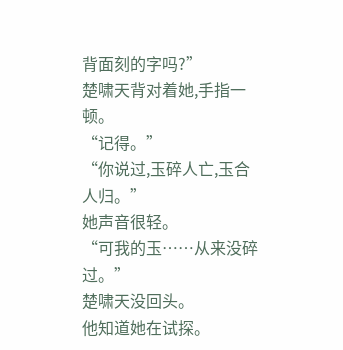背面刻的字吗?”
楚啸天背对着她,手指一顿。
“记得。”
“你说过,玉碎人亡,玉合人归。”
她声音很轻。
“可我的玉……从来没碎过。”
楚啸天没回头。
他知道她在试探。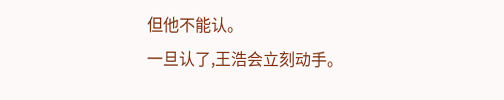但他不能认。
一旦认了,王浩会立刻动手。